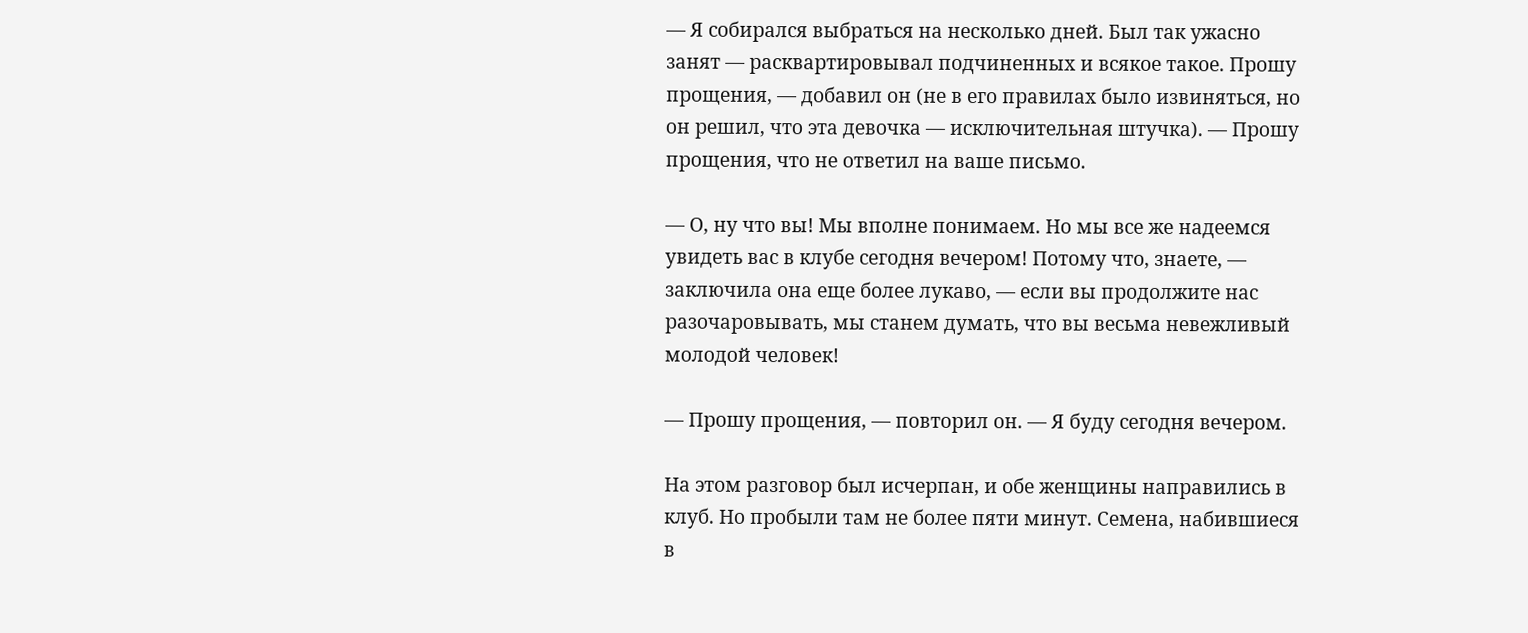— Я собирался выбраться на несколько дней. Был так ужасно занят — расквартировывал подчиненных и всякое такое. Прошу прощения, — добавил он (не в его правилах было извиняться, но он решил, что эта девочка — исключительная штучка). — Прошу прощения, что не ответил на ваше письмо.

— О, ну что вы! Мы вполне понимаем. Но мы все же надеемся увидеть вас в клубе сегодня вечером! Потому что, знаете, — заключила она еще более лукаво, — если вы продолжите нас разочаровывать, мы станем думать, что вы весьма невежливый молодой человек!

— Прошу прощения, — повторил он. — Я буду сегодня вечером.

На этом разговор был исчерпан, и обе женщины направились в клуб. Но пробыли там не более пяти минут. Семена, набившиеся в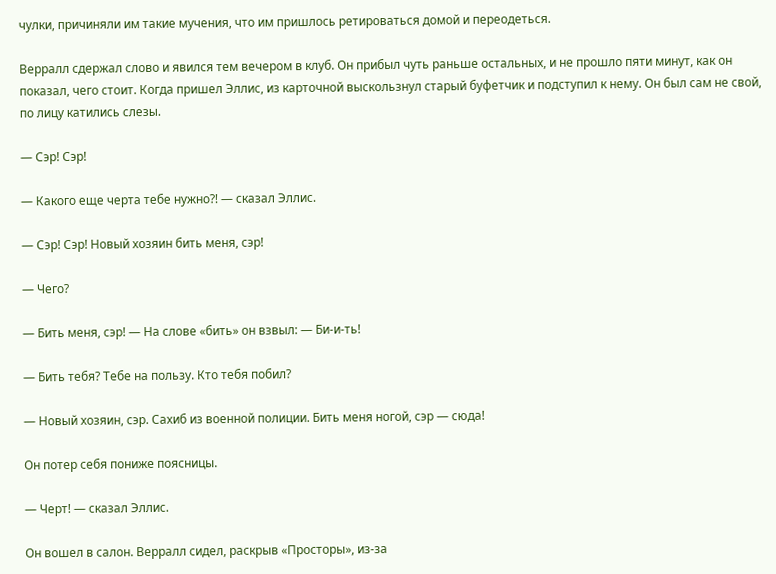чулки, причиняли им такие мучения, что им пришлось ретироваться домой и переодеться.

Верралл сдержал слово и явился тем вечером в клуб. Он прибыл чуть раньше остальных, и не прошло пяти минут, как он показал, чего стоит. Когда пришел Эллис, из карточной выскользнул старый буфетчик и подступил к нему. Он был сам не свой, по лицу катились слезы.

— Сэр! Сэр!

— Какого еще черта тебе нужно?! — сказал Эллис.

— Сэр! Сэр! Новый хозяин бить меня, сэр!

— Чего?

— Бить меня, сэр! — На слове «бить» он взвыл: — Би-и-ть!

— Бить тебя? Тебе на пользу. Кто тебя побил?

— Новый хозяин, сэр. Сахиб из военной полиции. Бить меня ногой, сэр — сюда!

Он потер себя пониже поясницы.

— Черт! — сказал Эллис.

Он вошел в салон. Верралл сидел, раскрыв «Просторы», из-за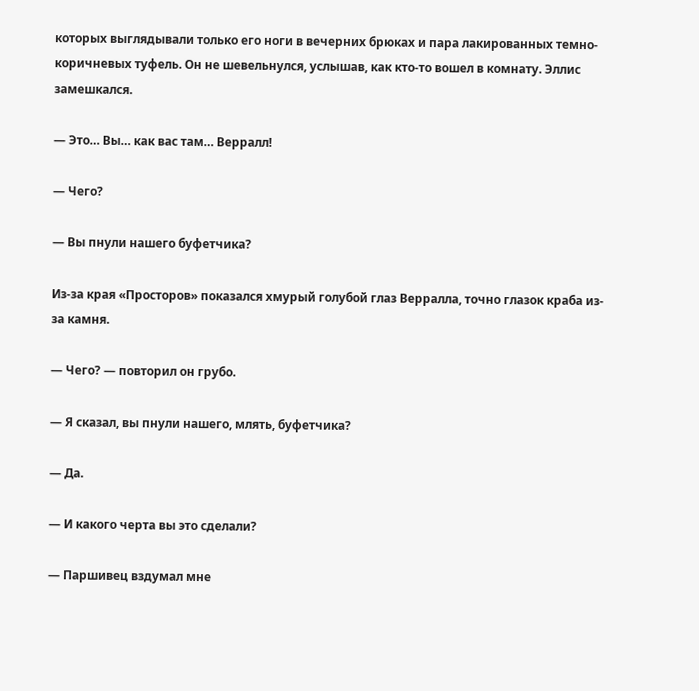которых выглядывали только его ноги в вечерних брюках и пара лакированных темно-коричневых туфель. Он не шевельнулся, услышав, как кто-то вошел в комнату. Эллис замешкался.

— Это… Вы… как вас там… Верралл!

— Чего?

— Вы пнули нашего буфетчика?

Из-за края «Просторов» показался хмурый голубой глаз Верралла, точно глазок краба из-за камня.

— Чего? — повторил он грубо.

— Я сказал, вы пнули нашего, млять, буфетчика?

— Да.

— И какого черта вы это сделали?

— Паршивец вздумал мне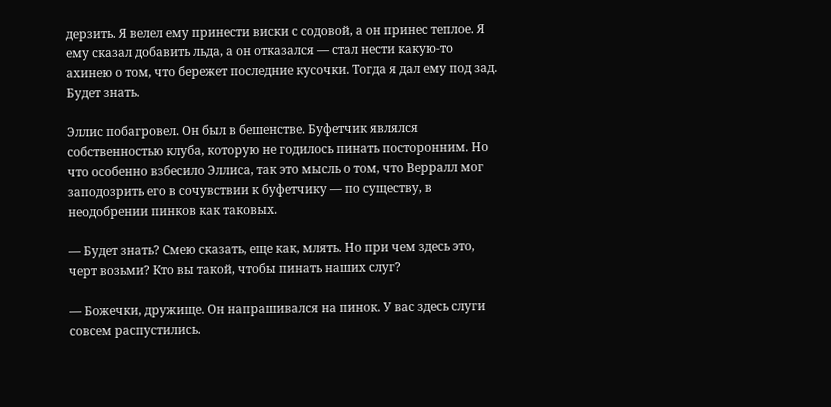дерзить. Я велел ему принести виски с содовой, а он принес теплое. Я ему сказал добавить льда, а он отказался — стал нести какую-то ахинею о том, что бережет последние кусочки. Тогда я дал ему под зад. Будет знать.

Эллис побагровел. Он был в бешенстве. Буфетчик являлся собственностью клуба, которую не годилось пинать посторонним. Но что особенно взбесило Эллиса, так это мысль о том, что Верралл мог заподозрить его в сочувствии к буфетчику — по существу, в неодобрении пинков как таковых.

— Будет знать? Смею сказать, еще как, млять. Но при чем здесь это, черт возьми? Кто вы такой, чтобы пинать наших слуг?

— Божечки, дружище. Он напрашивался на пинок. У вас здесь слуги совсем распустились.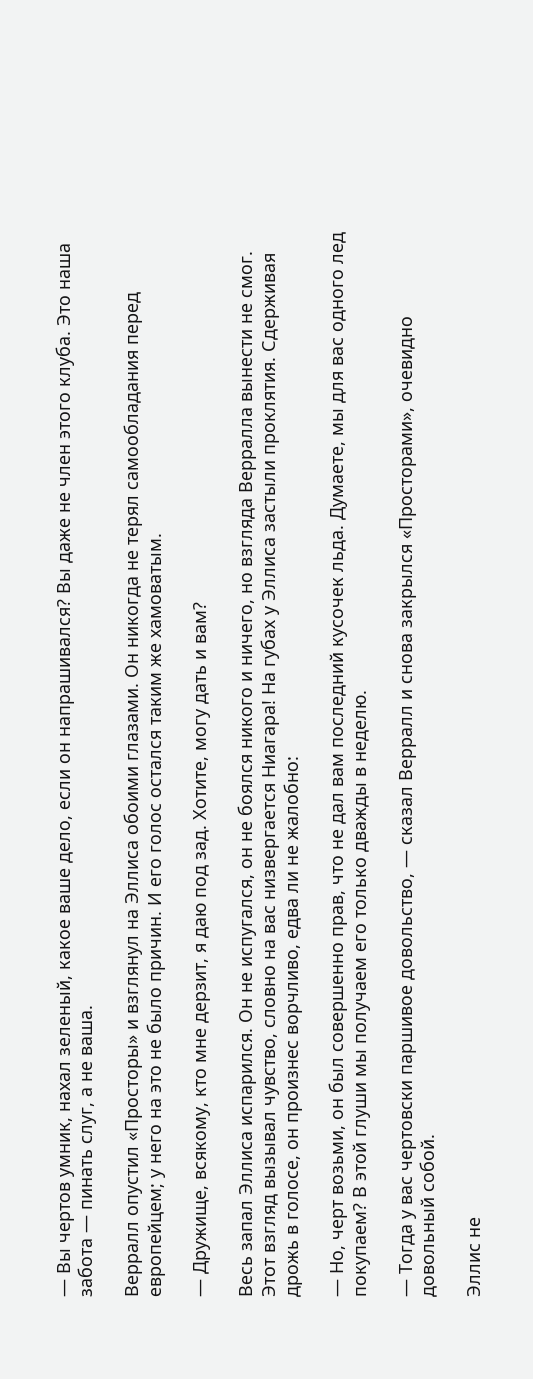— Вы чертов умник, нахал зеленый, какое ваше дело, если он напрашивался? Вы даже не член этого клуба. Это наша забота — пинать слуг, а не ваша.

Верралл опустил «Просторы» и взглянул на Эллиса обоими глазами. Он никогда не терял самообладания перед европейцем; у него на это не было причин. И его голос остался таким же хамоватым.

— Дружище, всякому, кто мне дерзит, я даю под зад. Хотите, могу дать и вам?

Весь запал Эллиса испарился. Он не испугался, он не боялся никого и ничего, но взгляда Верралла вынести не смог. Этот взгляд вызывал чувство, словно на вас низвергается Ниагара! На губах у Эллиса застыли проклятия. Сдерживая дрожь в голосе, он произнес ворчливо, едва ли не жалобно:

— Но, черт возьми, он был совершенно прав, что не дал вам последний кусочек льда. Думаете, мы для вас одного лед покупаем? В этой глуши мы получаем его только дважды в неделю.

— Тогда у вас чертовски паршивое довольство, — сказал Верралл и снова закрылся «Просторами», очевидно довольный собой.

Эллис не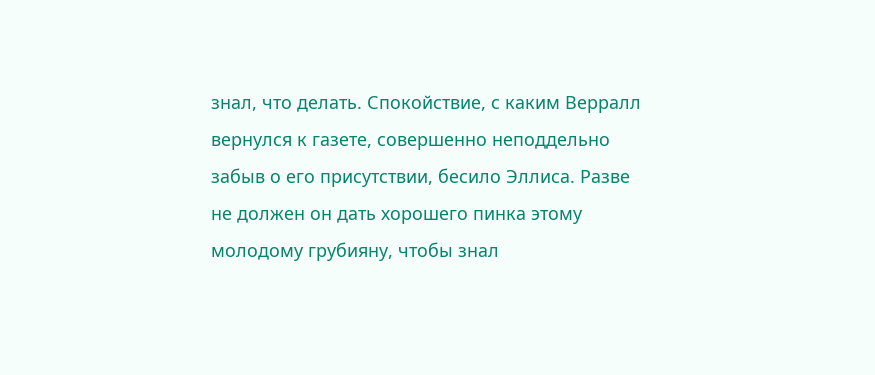знал, что делать. Спокойствие, с каким Верралл вернулся к газете, совершенно неподдельно забыв о его присутствии, бесило Эллиса. Разве не должен он дать хорошего пинка этому молодому грубияну, чтобы знал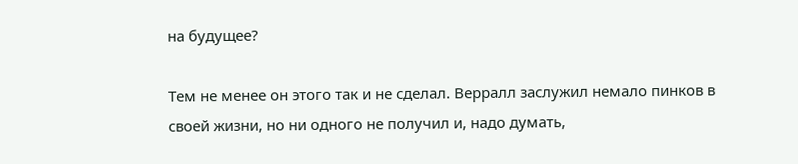на будущее?

Тем не менее он этого так и не сделал. Верралл заслужил немало пинков в своей жизни, но ни одного не получил и, надо думать,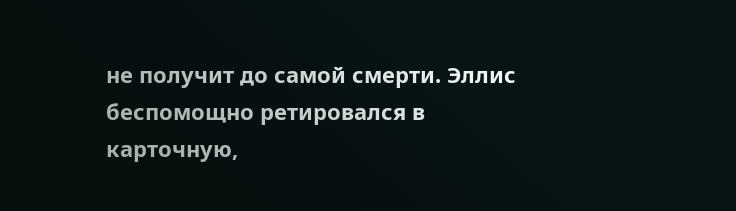не получит до самой смерти. Эллис беспомощно ретировался в карточную,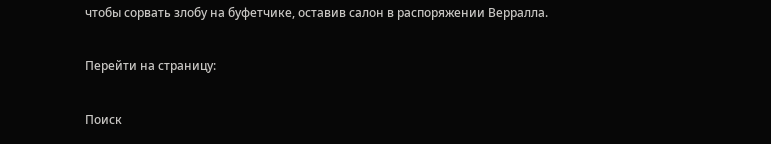чтобы сорвать злобу на буфетчике, оставив салон в распоряжении Верралла.

Перейти на страницу:

Поиск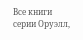Все книги серии Оруэлл,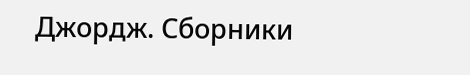Джордж. Сборники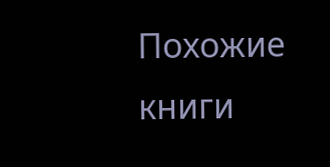Похожие книги